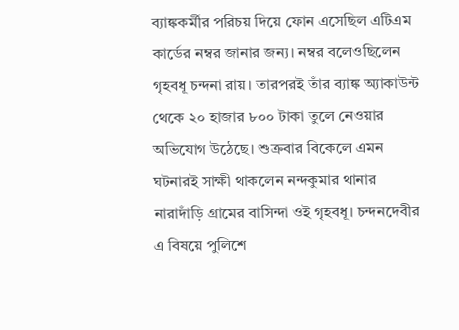ব্যাঙ্ককর্মীর পরিচয় দিয়ে ফোন এসেছিল এটিএম কার্ডের নম্বর জানার জন্য। নম্বর বলেওছিলেন গৃহবধূ চন্দনা রায়। তারপরই তাঁর ব্যাঙ্ক অ্যাকাউন্ট থেকে ২০ হাজার ৮০০ টাকা তুলে নেওয়ার অভিযোগ উঠেছে। শুক্রবার বিকেলে এমন ঘটনারই সাক্ষী থাকলেন নন্দকুমার থানার নারাদাঁড়ি গ্রামের বাসিন্দা ওই গৃহবধূ। চন্দনদেবীর এ বিষয়ে পুলিশে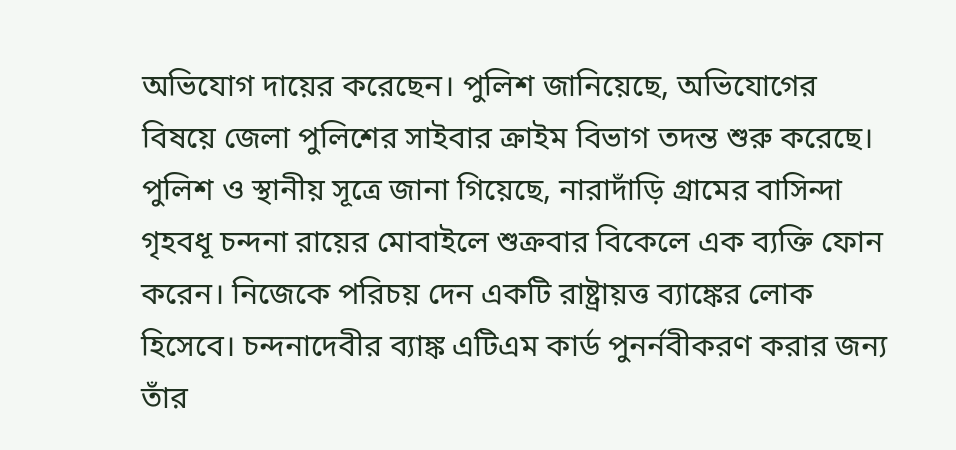অভিযোগ দায়ের করেছেন। পুলিশ জানিয়েছে, অভিযোগের বিষয়ে জেলা পুলিশের সাইবার ক্রাইম বিভাগ তদন্ত শুরু করেছে।
পুলিশ ও স্থানীয় সূত্রে জানা গিয়েছে, নারাদাঁড়ি গ্রামের বাসিন্দা গৃহবধূ চন্দনা রায়ের মোবাইলে শুক্রবার বিকেলে এক ব্যক্তি ফোন করেন। নিজেকে পরিচয় দেন একটি রাষ্ট্রায়ত্ত ব্যাঙ্কের লোক হিসেবে। চন্দনাদেবীর ব্যাঙ্ক এটিএম কার্ড পুনর্নবীকরণ করার জন্য তাঁর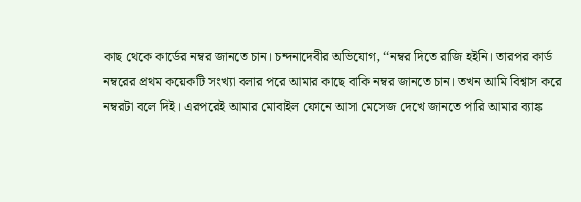কাছ থেকে কার্ডের নম্বর জানতে চান। চন্দনাদেবীর অভিযোগ, ‘‘নম্বর দিতে রাজি হইনি। তারপর কার্ড নম্বরের প্রথম কয়েকটি সংখ্যা বলার পরে আমার কাছে বাকি নম্বর জানতে চান। তখন আমি বিশ্বাস করে নম্বরটা বলে দিই। এরপরেই আমার মোবাইল ফোনে আসা মেসেজ দেখে জানতে পারি আমার ব্যাঙ্ক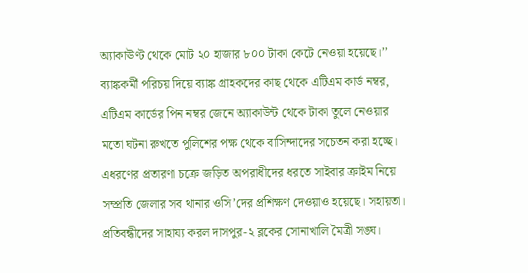অ্যাকাঊণ্ট থেকে মোট ২০ হাজার ৮০০ টাকা কেটে নেওয়া হয়েছে।’’
ব্যাঙ্ককর্মী পরিচয় দিয়ে ব্যাঙ্ক গ্রাহকদের কাছ থেকে এটিএম কার্ড নম্বর, এটিএম কার্ডের পিন নম্বর জেনে অ্যাকাউন্ট থেকে টাকা তুলে নেওয়ার মতো ঘটনা রুখতে পুলিশের পক্ষ থেকে বাসিন্দাদের সচেতন করা হচ্ছে। এধরণের প্রতারণা চক্রে জড়িত অপরাধীদের ধরতে সাইবার ক্রাইম নিয়ে সম্প্রতি জেলার সব থানার ওসি’দের প্রশিক্ষণ দেওয়াও হয়েছে। সহায়তা। প্রতিবন্ধীদের সাহায্য করল দাসপুর-২ ব্লকের সোনাখালি মৈত্রী সঙ্ঘ।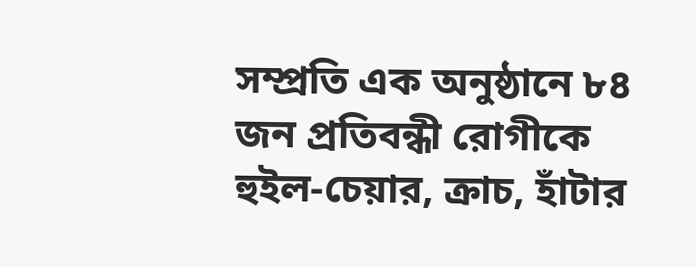সম্প্রতি এক অনুষ্ঠানে ৮৪ জন প্রতিবন্ধী রোগীকে হুইল-চেয়ার, ক্রাচ, হাঁটার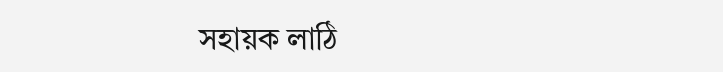সহায়ক লাঠি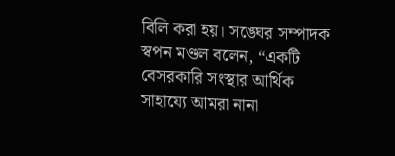বিলি করা হয়। সঙ্ঘের সম্পাদক স্বপন মণ্ডল বলেন, “একটি বেসরকারি সংস্থার আর্থিক সাহায্যে আমরা নানা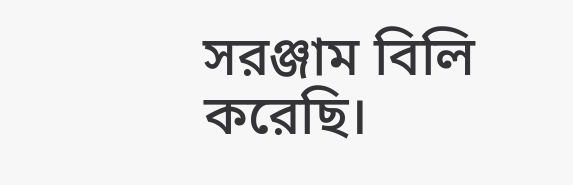সরঞ্জাম বিলি করেছি।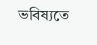ভবিষ্যতে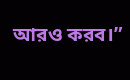আরও করব।”